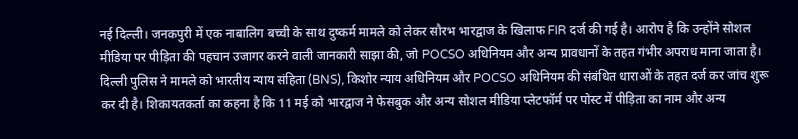नई दिल्ली। जनकपुरी में एक नाबालिग बच्ची के साथ दुष्कर्म मामले को लेकर सौरभ भारद्वाज के खिलाफ FIR दर्ज की गई है। आरोप है कि उन्होंने सोशल मीडिया पर पीड़िता की पहचान उजागर करने वाली जानकारी साझा की, जो POCSO अधिनियम और अन्य प्रावधानों के तहत गंभीर अपराध माना जाता है।
दिल्ली पुलिस ने मामले को भारतीय न्याय संहिता (BNS), किशोर न्याय अधिनियम और POCSO अधिनियम की संबंधित धाराओं के तहत दर्ज कर जांच शुरू कर दी है। शिकायतकर्ता का कहना है कि 11 मई को भारद्वाज ने फेसबुक और अन्य सोशल मीडिया प्लेटफॉर्म पर पोस्ट में पीड़िता का नाम और अन्य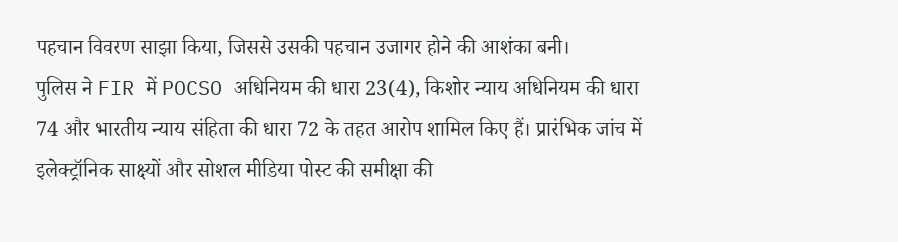पहचान विवरण साझा किया, जिससे उसकी पहचान उजागर होने की आशंका बनी।
पुलिस ने FIR में POCSO अधिनियम की धारा 23(4), किशोर न्याय अधिनियम की धारा 74 और भारतीय न्याय संहिता की धारा 72 के तहत आरोप शामिल किए हैं। प्रारंभिक जांच में इलेक्ट्रॉनिक साक्ष्यों और सोशल मीडिया पोस्ट की समीक्षा की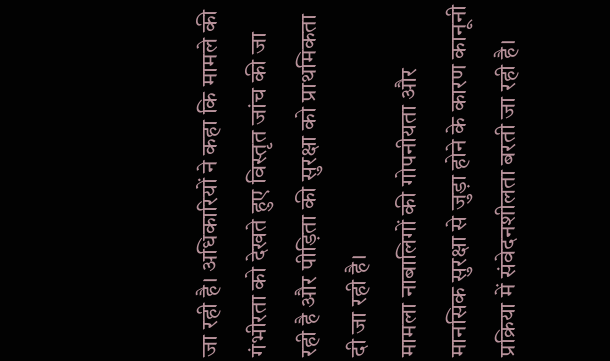जा रही है। अधिकारियों ने कहा कि मामले की गंभीरता को देखते हुए विस्तृत जांच की जा रही है और पीड़िता की सुरक्षा को प्राथमिकता दी जा रही है।
मामला नाबालिगों की गोपनीयता और मानसिक सुरक्षा से जुड़ा होने के कारण कानूनी प्रक्रिया में संवेदनशीलता बरती जा रही है।